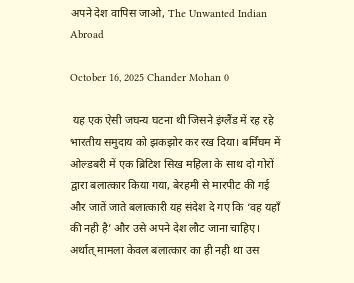अपने देश वापिस जाओ, The Unwanted Indian Abroad

October 16, 2025 Chander Mohan 0

 यह एक ऐसी जघन्य घटना थी जिसने इंग्लैंड में रह रहे भारतीय समुदाय को झकझोर कर रख दिया। बर्मिंघम में ओल्डबरी में एक ब्रिटिश सिख महिला के साथ दो गोरों द्वारा बलात्कार किया गया, बेरहमी से मारपीट की गई और जातें जाते बलात्कारी यह संदेश दे गए कि ‘वह यहाँ की नही है’ और उसे अपने देश लौट जाना चाहिए। अर्थात् मामला केवल बलात्कार का ही नही था उस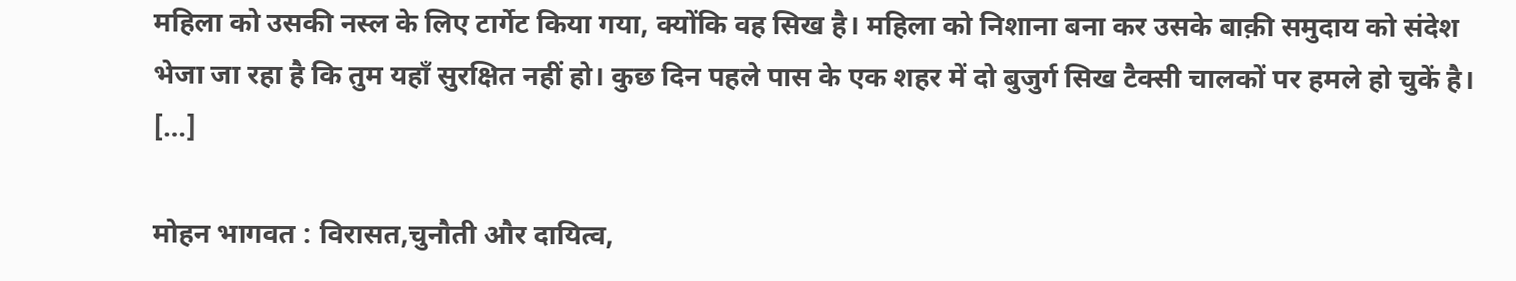महिला को उसकी नस्ल के लिए टार्गेट किया गया, क्योंकि वह सिख है। महिला को निशाना बना कर उसके बाक़ी समुदाय को संदेश भेजा जा रहा है कि तुम यहाँ सुरक्षित नहीं हो। कुछ दिन पहले पास के एक शहर में दो बुजुर्ग सिख टैक्सी चालकों पर हमले हो चुकें है। […]

मोहन भागवत : विरासत,चुनौती और दायित्व,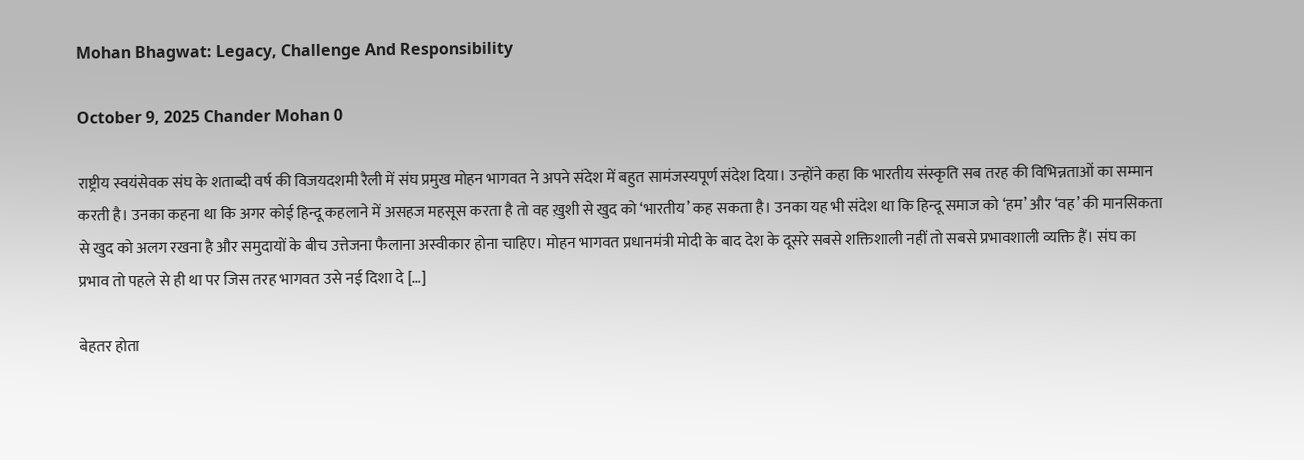Mohan Bhagwat: Legacy, Challenge And Responsibility

October 9, 2025 Chander Mohan 0

राष्ट्रीय स्वयंसेवक संघ के शताब्दी वर्ष की विजयदशमी रैली में संघ प्रमुख मोहन भागवत ने अपने संदेश में बहुत सामंजस्यपूर्ण संदेश दिया। उन्होंने कहा कि भारतीय संस्कृति सब तरह की विभिन्नताओं का सम्मान करती है। उनका कहना था कि अगर कोई हिन्दू कहलाने में असहज महसूस करता है तो वह ख़ुशी से खुद को ‘भारतीय’ कह सकता है। उनका यह भी संदेश था कि हिन्दू समाज को ‘हम’ और ‘वह’ की मानसिकता से खुद को अलग रखना है और समुदायों के बीच उत्तेजना फैलाना अस्वीकार होना चाहिए। मोहन भागवत प्रधानमंत्री मोदी के बाद देश के दूसरे सबसे शक्तिशाली नहीं तो सबसे प्रभावशाली व्यक्ति हैं। संघ का प्रभाव तो पहले से ही था पर जिस तरह भागवत उसे नई दिशा दे […]

बेहतर होता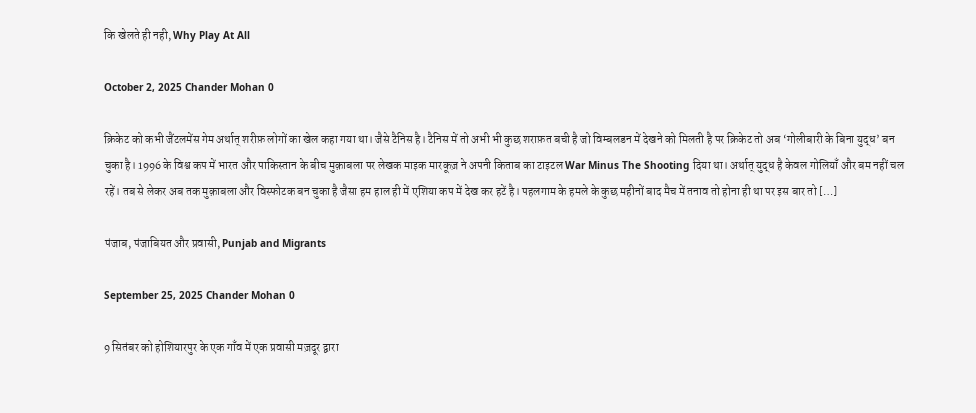कि खेलते ही नही, Why Play At All

October 2, 2025 Chander Mohan 0

क्रिकेट को कभी जैंटलमेंस गेम अर्थात् शरीफ़ लोगों का खेल कहा गया था। जैसे टैनिस है। टैनिस में तो अभी भी कुछ शराफ़त बची है जो विम्बलडन में देखने को मिलती है पर क्रिकेट तो अब ‘गोलीबारी के बिना युद्ध’ बन चुका है। 1996 के विश्व कप में भारत और पाकिस्तान के बीच मुक़ाबला पर लेखक माइक मारकूज़ ने अपनी किताब का टाइटल War Minus The Shooting दिया था। अर्थात् युद्ध है केवल गोलियाँ और बम नहीं चल रहें। तब से लेकर अब तक मुक़ाबला और विस्फोटक बन चुका है जैसा हम हाल ही में एशिया कप में देख कर हटें है। पहलगाम के हमले के कुछ महीनों बाद मैच में तनाव तो होना ही था पर इस बार तो […]

पंजाब, पंजाबियत और प्रवासी, Punjab and Migrants

September 25, 2025 Chander Mohan 0

9 सितंबर को होशियारपुर के एक गाँव में एक प्रवासी मज़दूर द्वारा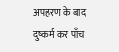अपहरण के बाद दुष्कर्म कर पाँच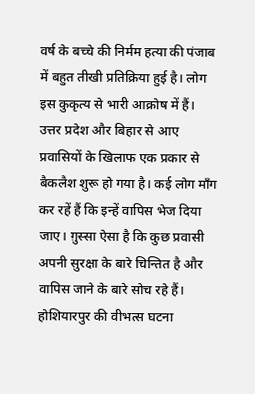वर्ष के बच्चे की निर्मम हत्या की पंजाब में बहुत तीखी प्रतिक्रिया हुई है। लोग इस कुकृत्य से भारी आक्रोष में हैं। उत्तर प्रदेश और बिहार से आए प्रवासियों के खिलाफ एक प्रकार से बैकलैश शुरू हो गया है। कई लोग माँग कर रहें हैं कि इन्हें वापिस भेज दिया जाए। ग़ुस्सा ऐसा है कि कुछ प्रवासी अपनी सुरक्षा के बारे चिन्तित है और वापिस जाने के बारे सोच रहे हैं। होशियारपुर की वीभत्स घटना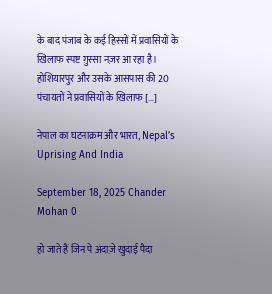के बाद पंजाब के कई हिस्सों में प्रवासियों के खिलाफ स्पष्ट ग़ुस्सा नज़र आ रहा है। होशियारपुर और उसके आसपास की 20 पंचायतों ने प्रवासियों के खिलाफ […]

नेपाल का घटनाक्रम और भारत, Nepal’s Uprising And India

September 18, 2025 Chander Mohan 0

हो जाते हैं जिन पे अंदाज़े खुदाई पैदा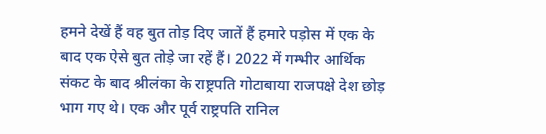हमने देखें हैं वह बुत तोड़ दिए जातें हैं हमारे पड़ोस में एक के बाद एक ऐसे बुत तोड़े जा रहें हैं। 2022 में गम्भीर आर्थिक संकट के बाद श्रीलंका के राष्ट्रपति गोटाबाया राजपक्षे देश छोड़ भाग गए थे। एक और पूर्व राष्ट्रपति रानिल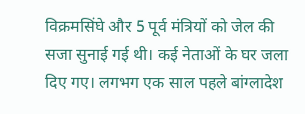विक्रमसिंघे और 5 पूर्व मंत्रियों को जेल की सजा सुनाई गई थी। कई नेताओं के घर जला दिए गए। लगभग एक साल पहले बांग्लादेश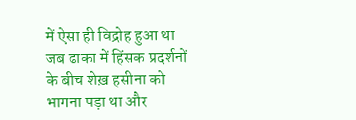में ऐसा ही विद्रोह हुआ था जब ढाका में हिंसक प्रदर्शनों के बीच शेख़ हसीना को भागना पड़ा था और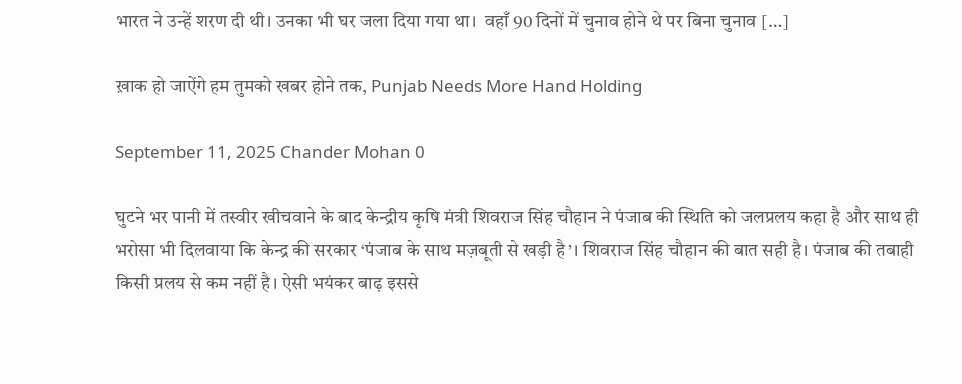भारत ने उन्हें शरण दी थी। उनका भी घर जला दिया गया था।  वहाँ 90 दिनों में चुनाव होने थे पर बिना चुनाव […]

ख़ाक हो जाऐंगे हम तुमको खबर होने तक, Punjab Needs More Hand Holding

September 11, 2025 Chander Mohan 0

घुटने भर पानी में तस्वीर खीचवाने के बाद केन्द्रीय कृषि मंत्री शिवराज सिंह चौहान ने पंजाब की स्थिति को जलप्रलय कहा है और साथ ही भरोसा भी दिलवाया कि केन्द्र की सरकार ‘पंजाब के साथ मज़बूती से खड़ी है’। शिवराज सिंह चौहान की बात सही है। पंजाब की तबाही किसी प्रलय से कम नहीं है। ऐसी भयंकर बाढ़ इससे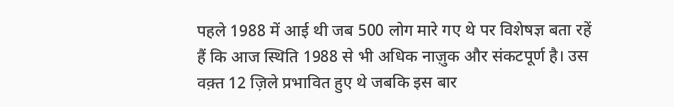पहले 1988 में आई थी जब 500 लोग मारे गए थे पर विशेषज्ञ बता रहें हैं कि आज स्थिति 1988 से भी अधिक नाज़ुक और संकटपूर्ण है। उस वक़्त 12 ज़िले प्रभावित हुए थे जबकि इस बार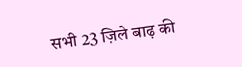सभी 23 ज़िले बाढ़ की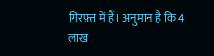गिरफ़्त में हैं। अनुमान है कि 4 लाख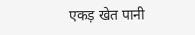एकड़ खेत पानी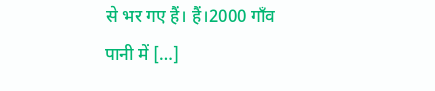से भर गए हैं। हैं।2000 गाँव पानी में […]